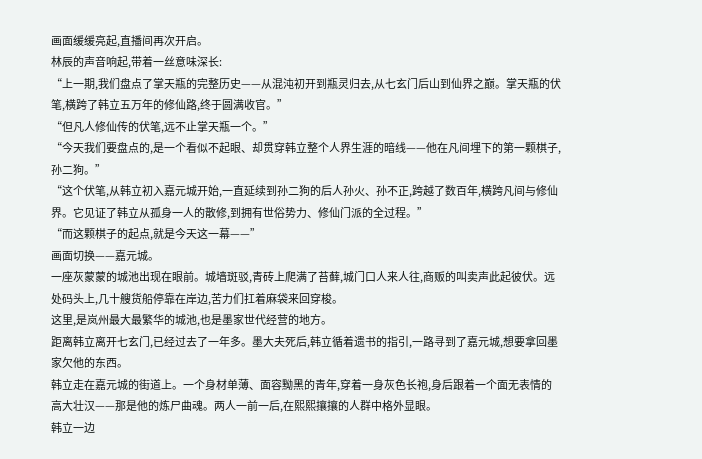画面缓缓亮起,直播间再次开启。
林辰的声音响起,带着一丝意味深长:
“上一期,我们盘点了掌天瓶的完整历史——从混沌初开到瓶灵归去,从七玄门后山到仙界之巅。掌天瓶的伏笔,横跨了韩立五万年的修仙路,终于圆满收官。”
“但凡人修仙传的伏笔,远不止掌天瓶一个。”
“今天我们要盘点的,是一个看似不起眼、却贯穿韩立整个人界生涯的暗线——他在凡间埋下的第一颗棋子,孙二狗。”
“这个伏笔,从韩立初入嘉元城开始,一直延续到孙二狗的后人孙火、孙不正,跨越了数百年,横跨凡间与修仙界。它见证了韩立从孤身一人的散修,到拥有世俗势力、修仙门派的全过程。”
“而这颗棋子的起点,就是今天这一幕——”
画面切换——嘉元城。
一座灰蒙蒙的城池出现在眼前。城墙斑驳,青砖上爬满了苔藓,城门口人来人往,商贩的叫卖声此起彼伏。远处码头上,几十艘货船停靠在岸边,苦力们扛着麻袋来回穿梭。
这里,是岚州最大最繁华的城池,也是墨家世代经营的地方。
距离韩立离开七玄门,已经过去了一年多。墨大夫死后,韩立循着遗书的指引,一路寻到了嘉元城,想要拿回墨家欠他的东西。
韩立走在嘉元城的街道上。一个身材单薄、面容黝黑的青年,穿着一身灰色长袍,身后跟着一个面无表情的高大壮汉——那是他的炼尸曲魂。两人一前一后,在熙熙攘攘的人群中格外显眼。
韩立一边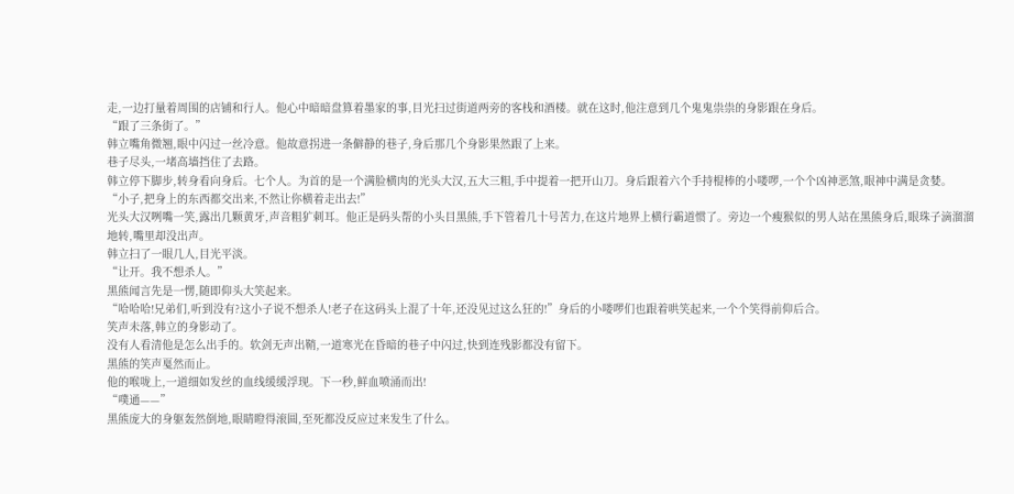走,一边打量着周围的店铺和行人。他心中暗暗盘算着墨家的事,目光扫过街道两旁的客栈和酒楼。就在这时,他注意到几个鬼鬼祟祟的身影跟在身后。
“跟了三条街了。”
韩立嘴角微翘,眼中闪过一丝冷意。他故意拐进一条僻静的巷子,身后那几个身影果然跟了上来。
巷子尽头,一堵高墙挡住了去路。
韩立停下脚步,转身看向身后。七个人。为首的是一个满脸横肉的光头大汉,五大三粗,手中提着一把开山刀。身后跟着六个手持棍棒的小喽啰,一个个凶神恶煞,眼神中满是贪婪。
“小子,把身上的东西都交出来,不然让你横着走出去!”
光头大汉咧嘴一笑,露出几颗黄牙,声音粗犷刺耳。他正是码头帮的小头目黑熊,手下管着几十号苦力,在这片地界上横行霸道惯了。旁边一个瘦猴似的男人站在黑熊身后,眼珠子滴溜溜地转,嘴里却没出声。
韩立扫了一眼几人,目光平淡。
“让开。我不想杀人。”
黑熊闻言先是一愣,随即仰头大笑起来。
“哈哈哈!兄弟们,听到没有?这小子说不想杀人!老子在这码头上混了十年,还没见过这么狂的!”身后的小喽啰们也跟着哄笑起来,一个个笑得前仰后合。
笑声未落,韩立的身影动了。
没有人看清他是怎么出手的。软剑无声出鞘,一道寒光在昏暗的巷子中闪过,快到连残影都没有留下。
黑熊的笑声戛然而止。
他的喉咙上,一道细如发丝的血线缓缓浮现。下一秒,鲜血喷涌而出!
“噗通——”
黑熊庞大的身躯轰然倒地,眼睛瞪得滚圆,至死都没反应过来发生了什么。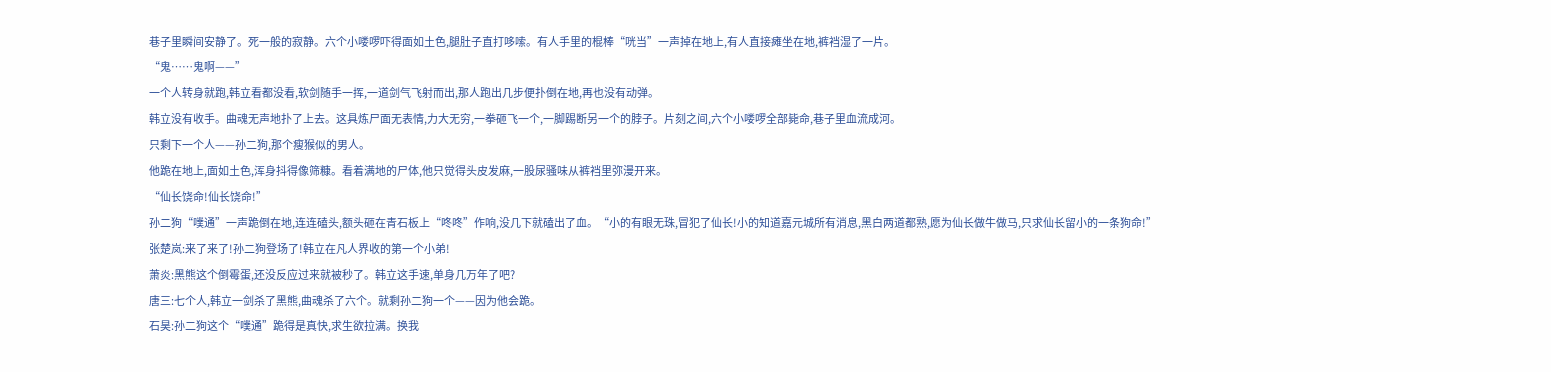巷子里瞬间安静了。死一般的寂静。六个小喽啰吓得面如土色,腿肚子直打哆嗦。有人手里的棍棒“咣当”一声掉在地上,有人直接瘫坐在地,裤裆湿了一片。
“鬼……鬼啊——”
一个人转身就跑,韩立看都没看,软剑随手一挥,一道剑气飞射而出,那人跑出几步便扑倒在地,再也没有动弹。
韩立没有收手。曲魂无声地扑了上去。这具炼尸面无表情,力大无穷,一拳砸飞一个,一脚踢断另一个的脖子。片刻之间,六个小喽啰全部毙命,巷子里血流成河。
只剩下一个人——孙二狗,那个瘦猴似的男人。
他跪在地上,面如土色,浑身抖得像筛糠。看着满地的尸体,他只觉得头皮发麻,一股尿骚味从裤裆里弥漫开来。
“仙长饶命!仙长饶命!”
孙二狗“噗通”一声跪倒在地,连连磕头,额头砸在青石板上“咚咚”作响,没几下就磕出了血。“小的有眼无珠,冒犯了仙长!小的知道嘉元城所有消息,黑白两道都熟,愿为仙长做牛做马,只求仙长留小的一条狗命!”
张楚岚:来了来了!孙二狗登场了!韩立在凡人界收的第一个小弟!
萧炎:黑熊这个倒霉蛋,还没反应过来就被秒了。韩立这手速,单身几万年了吧?
唐三:七个人,韩立一剑杀了黑熊,曲魂杀了六个。就剩孙二狗一个——因为他会跪。
石昊:孙二狗这个“噗通”跪得是真快,求生欲拉满。换我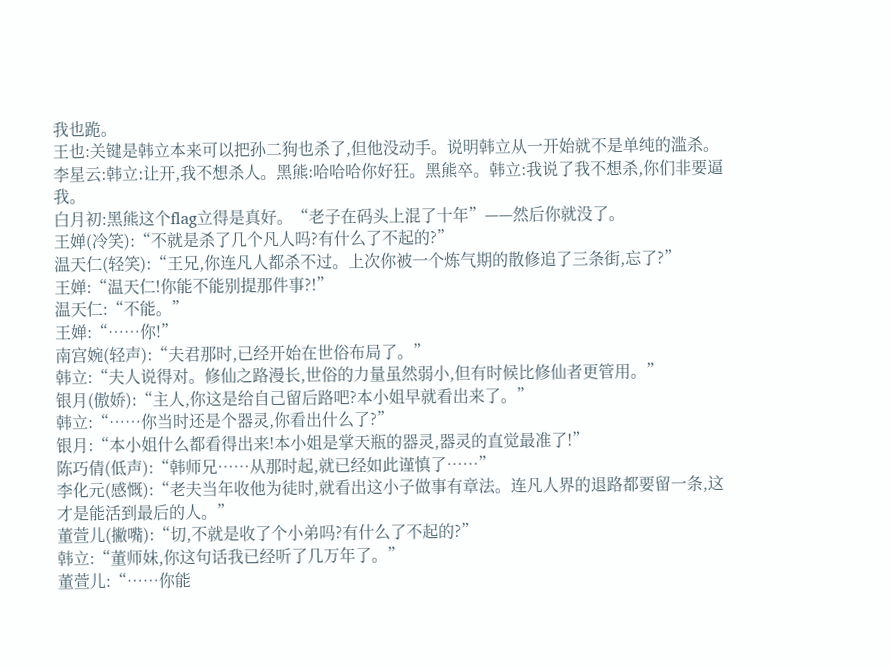我也跪。
王也:关键是韩立本来可以把孙二狗也杀了,但他没动手。说明韩立从一开始就不是单纯的滥杀。
李星云:韩立:让开,我不想杀人。黑熊:哈哈哈你好狂。黑熊卒。韩立:我说了我不想杀,你们非要逼我。
白月初:黑熊这个flag立得是真好。“老子在码头上混了十年”——然后你就没了。
王婵(冷笑):“不就是杀了几个凡人吗?有什么了不起的?”
温天仁(轻笑):“王兄,你连凡人都杀不过。上次你被一个炼气期的散修追了三条街,忘了?”
王婵:“温天仁!你能不能别提那件事?!”
温天仁:“不能。”
王婵:“……你!”
南宫婉(轻声):“夫君那时,已经开始在世俗布局了。”
韩立:“夫人说得对。修仙之路漫长,世俗的力量虽然弱小,但有时候比修仙者更管用。”
银月(傲娇):“主人,你这是给自己留后路吧?本小姐早就看出来了。”
韩立:“……你当时还是个器灵,你看出什么了?”
银月:“本小姐什么都看得出来!本小姐是掌天瓶的器灵,器灵的直觉最准了!”
陈巧倩(低声):“韩师兄……从那时起,就已经如此谨慎了……”
李化元(感慨):“老夫当年收他为徒时,就看出这小子做事有章法。连凡人界的退路都要留一条,这才是能活到最后的人。”
董萱儿(撇嘴):“切,不就是收了个小弟吗?有什么了不起的?”
韩立:“董师妹,你这句话我已经听了几万年了。”
董萱儿:“……你能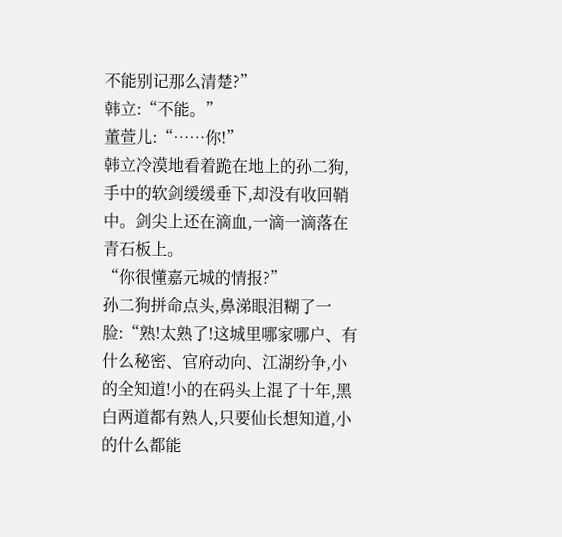不能别记那么清楚?”
韩立:“不能。”
董萱儿:“……你!”
韩立冷漠地看着跪在地上的孙二狗,手中的软剑缓缓垂下,却没有收回鞘中。剑尖上还在滴血,一滴一滴落在青石板上。
“你很懂嘉元城的情报?”
孙二狗拼命点头,鼻涕眼泪糊了一脸:“熟!太熟了!这城里哪家哪户、有什么秘密、官府动向、江湖纷争,小的全知道!小的在码头上混了十年,黑白两道都有熟人,只要仙长想知道,小的什么都能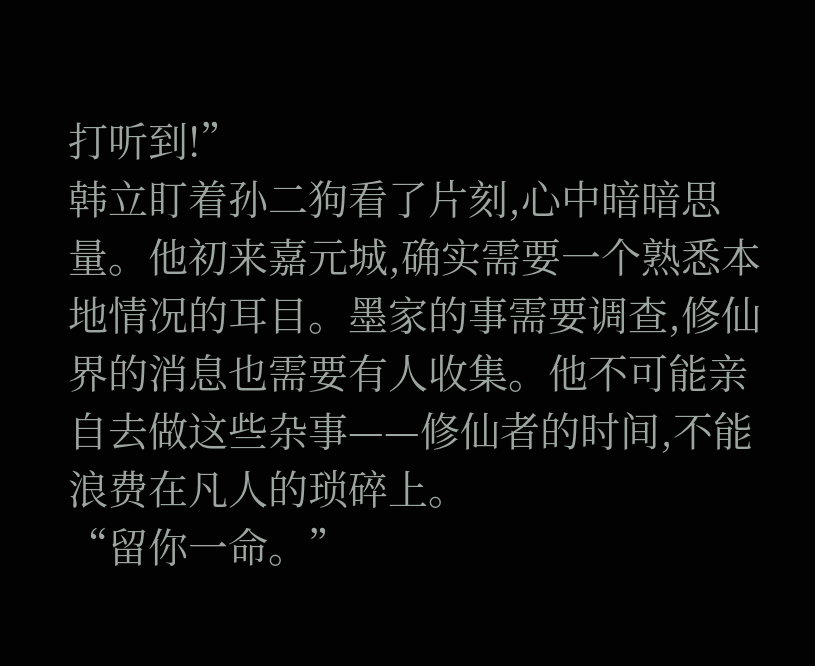打听到!”
韩立盯着孙二狗看了片刻,心中暗暗思量。他初来嘉元城,确实需要一个熟悉本地情况的耳目。墨家的事需要调查,修仙界的消息也需要有人收集。他不可能亲自去做这些杂事——修仙者的时间,不能浪费在凡人的琐碎上。
“留你一命。”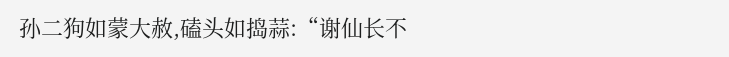孙二狗如蒙大赦,磕头如捣蒜:“谢仙长不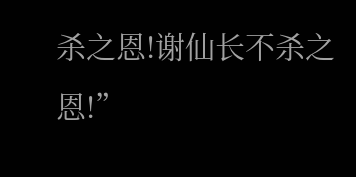杀之恩!谢仙长不杀之恩!”